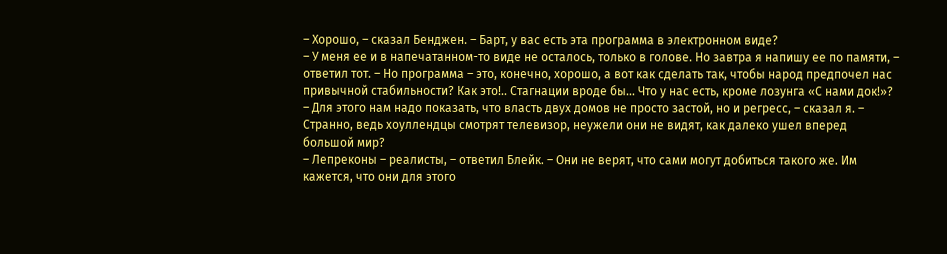– Хорошо, – сказал Бенджен. – Барт, у вас есть эта программа в электронном виде?
– У меня ее и в напечатанном-то виде не осталось, только в голове. Но завтра я напишу ее по памяти, – ответил тот. – Но программа – это, конечно, хорошо, а вот как сделать так, чтобы народ предпочел нас привычной стабильности? Как это!.. Стагнации вроде бы… Что у нас есть, кроме лозунга «С нами док!»?
– Для этого нам надо показать, что власть двух домов не просто застой, но и регресс, – сказал я. – Странно, ведь хоуллендцы смотрят телевизор, неужели они не видят, как далеко ушел вперед большой мир?
– Лепреконы – реалисты, – ответил Блейк. – Они не верят, что сами могут добиться такого же. Им кажется, что они для этого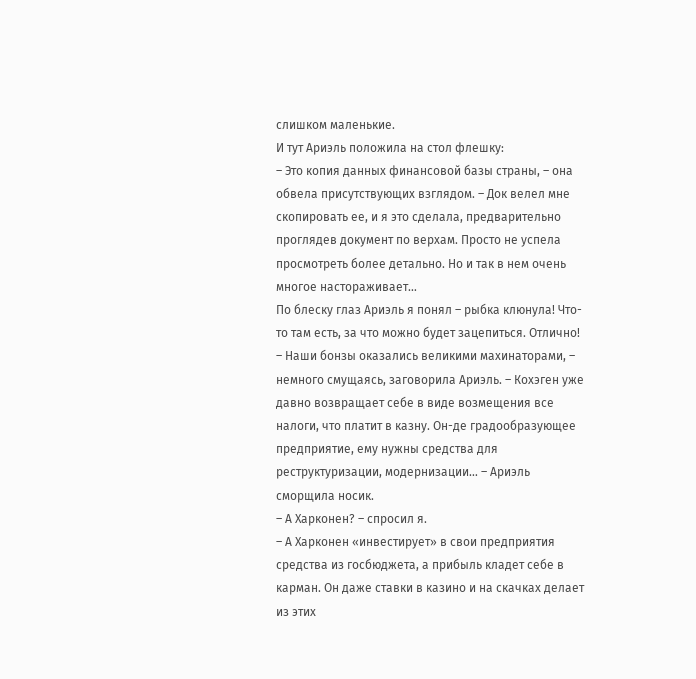слишком маленькие.
И тут Ариэль положила на стол флешку:
– Это копия данных финансовой базы страны, – она обвела присутствующих взглядом. – Док велел мне скопировать ее, и я это сделала, предварительно проглядев документ по верхам. Просто не успела просмотреть более детально. Но и так в нем очень многое настораживает…
По блеску глаз Ариэль я понял – рыбка клюнула! Что-то там есть, за что можно будет зацепиться. Отлично!
– Наши бонзы оказались великими махинаторами, – немного смущаясь, заговорила Ариэль. – Кохэген уже давно возвращает себе в виде возмещения все налоги, что платит в казну. Он-де градообразующее предприятие, ему нужны средства для реструктуризации, модернизации… – Ариэль сморщила носик.
– А Харконен? – спросил я.
– А Харконен «инвестирует» в свои предприятия средства из госбюджета, а прибыль кладет себе в карман. Он даже ставки в казино и на скачках делает из этих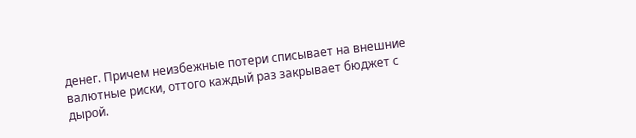денег. Причем неизбежные потери списывает на внешние валютные риски, оттого каждый раз закрывает бюджет с дырой.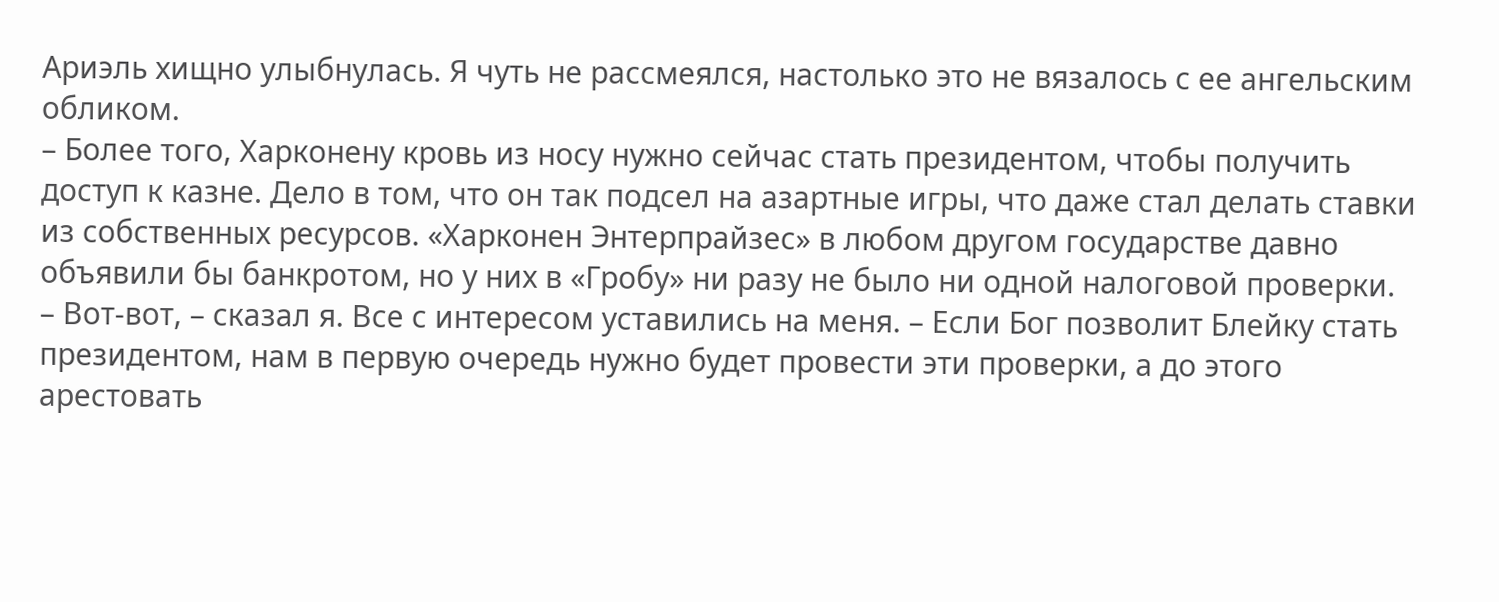Ариэль хищно улыбнулась. Я чуть не рассмеялся, настолько это не вязалось с ее ангельским обликом.
– Более того, Харконену кровь из носу нужно сейчас стать президентом, чтобы получить доступ к казне. Дело в том, что он так подсел на азартные игры, что даже стал делать ставки из собственных ресурсов. «Харконен Энтерпрайзес» в любом другом государстве давно объявили бы банкротом, но у них в «Гробу» ни разу не было ни одной налоговой проверки.
– Вот-вот, – сказал я. Все с интересом уставились на меня. – Если Бог позволит Блейку стать президентом, нам в первую очередь нужно будет провести эти проверки, а до этого арестовать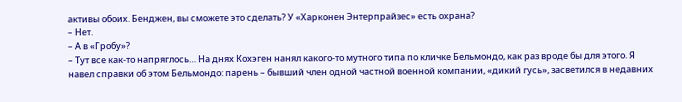активы обоих. Бенджен, вы сможете это сделать? У «Харконен Энтерпрайзес» есть охрана?
– Нет.
– А в «Гробу»?
– Тут все как-то напряглось… На днях Кохэген нанял какого-то мутного типа по кличке Бельмондо, как раз вроде бы для этого. Я навел справки об этом Бельмондо: парень – бывший член одной частной военной компании, «дикий гусь», засветился в недавних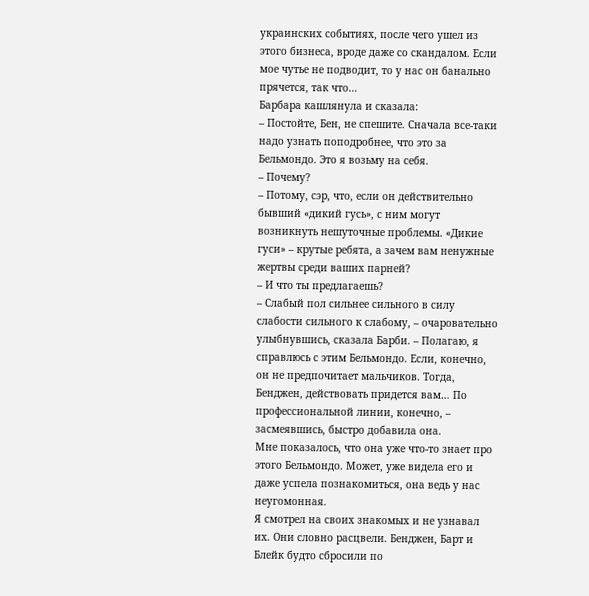украинских событиях, после чего ушел из этого бизнеса, вроде даже со скандалом. Если мое чутье не подводит, то у нас он банально прячется, так что…
Барбара кашлянула и сказала:
– Постойте, Бен, не спешите. Сначала все-таки надо узнать поподробнее, что это за Бельмондо. Это я возьму на себя.
– Почему?
– Потому, сэр, что, если он действительно бывший «дикий гусь», с ним могут возникнуть нешуточные проблемы. «Дикие гуси» – крутые ребята, а зачем вам ненужные жертвы среди ваших парней?
– И что ты предлагаешь?
– Слабый пол сильнее сильного в силу слабости сильного к слабому, – очаровательно улыбнувшись, сказала Барби. – Полагаю, я справлюсь с этим Бельмондо. Если, конечно, он не предпочитает мальчиков. Тогда, Бенджен, действовать придется вам… По профессиональной линии, конечно, – засмеявшись, быстро добавила она.
Мне показалось, что она уже что-то знает про этого Бельмондо. Может, уже видела его и даже успела познакомиться, она ведь у нас неугомонная.
Я смотрел на своих знакомых и не узнавал их. Они словно расцвели. Бенджен, Барт и Блейк будто сбросили по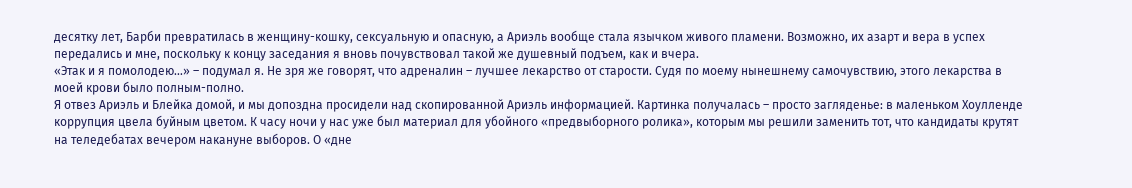десятку лет, Барби превратилась в женщину-кошку, сексуальную и опасную, а Ариэль вообще стала язычком живого пламени. Возможно, их азарт и вера в успех передались и мне, поскольку к концу заседания я вновь почувствовал такой же душевный подъем, как и вчера.
«Этак и я помолодею…» – подумал я. Не зря же говорят, что адреналин – лучшее лекарство от старости. Судя по моему нынешнему самочувствию, этого лекарства в моей крови было полным-полно.
Я отвез Ариэль и Блейка домой, и мы допоздна просидели над скопированной Ариэль информацией. Картинка получалась – просто загляденье: в маленьком Хоулленде коррупция цвела буйным цветом. К часу ночи у нас уже был материал для убойного «предвыборного ролика», которым мы решили заменить тот, что кандидаты крутят на теледебатах вечером накануне выборов. О «дне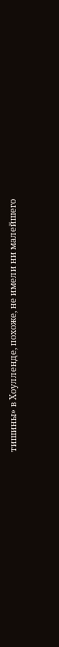тишины» в Хоулленде, похоже, не имели ни малейшего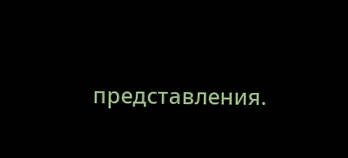представления.